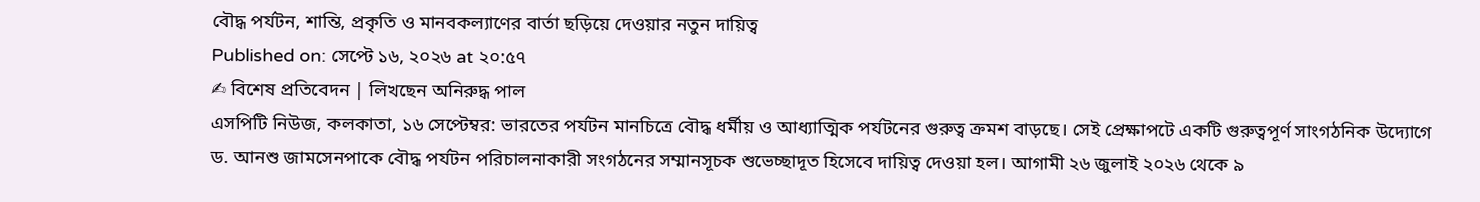বৌদ্ধ পর্যটন, শান্তি, প্রকৃতি ও মানবকল্যাণের বার্তা ছড়িয়ে দেওয়ার নতুন দায়িত্ব
Published on: সেপ্টে ১৬, ২০২৬ at ২০:৫৭
✍ বিশেষ প্রতিবেদন | লিখছেন অনিরুদ্ধ পাল
এসপিটি নিউজ, কলকাতা, ১৬ সেপ্টেম্বর: ভারতের পর্যটন মানচিত্রে বৌদ্ধ ধর্মীয় ও আধ্যাত্মিক পর্যটনের গুরুত্ব ক্রমশ বাড়ছে। সেই প্রেক্ষাপটে একটি গুরুত্বপূর্ণ সাংগঠনিক উদ্যোগে ড. আনশু জামসেনপাকে বৌদ্ধ পর্যটন পরিচালনাকারী সংগঠনের সম্মানসূচক শুভেচ্ছাদূত হিসেবে দায়িত্ব দেওয়া হল। আগামী ২৬ জুলাই ২০২৬ থেকে ৯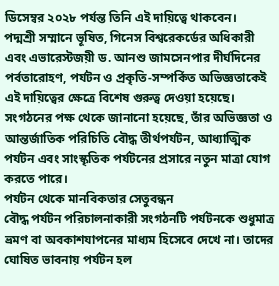ডিসেম্বর ২০২৮ পর্যন্ত তিনি এই দায়িত্বে থাকবেন।
পদ্মশ্রী সম্মানে ভূষিত, গিনেস বিশ্বরেকর্ডের অধিকারী এবং এভারেস্টজয়ী ড. আনশু জামসেনপার দীর্ঘদিনের পর্বতারোহণ, পর্যটন ও প্রকৃতি-সম্পর্কিত অভিজ্ঞতাকেই এই দায়িত্বের ক্ষেত্রে বিশেষ গুরুত্ব দেওয়া হয়েছে। সংগঠনের পক্ষ থেকে জানানো হয়েছে, তাঁর অভিজ্ঞতা ও আন্তর্জাতিক পরিচিতি বৌদ্ধ তীর্থপর্যটন, আধ্যাত্মিক পর্যটন এবং সাংস্কৃতিক পর্যটনের প্রসারে নতুন মাত্রা যোগ করতে পারে।
পর্যটন থেকে মানবিকতার সেতুবন্ধন
বৌদ্ধ পর্যটন পরিচালনাকারী সংগঠনটি পর্যটনকে শুধুমাত্র ভ্রমণ বা অবকাশযাপনের মাধ্যম হিসেবে দেখে না। তাদের ঘোষিত ভাবনায় পর্যটন হল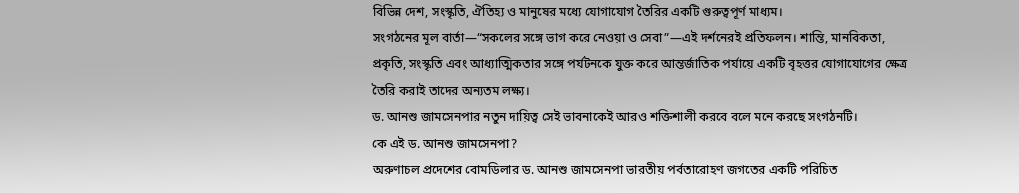বিভিন্ন দেশ, সংস্কৃতি, ঐতিহ্য ও মানুষের মধ্যে যোগাযোগ তৈরির একটি গুরুত্বপূর্ণ মাধ্যম।
সংগঠনের মূল বার্তা—“সকলের সঙ্গে ভাগ করে নেওয়া ও সেবা”—এই দর্শনেরই প্রতিফলন। শান্তি, মানবিকতা, প্রকৃতি, সংস্কৃতি এবং আধ্যাত্মিকতার সঙ্গে পর্যটনকে যুক্ত করে আন্তর্জাতিক পর্যায়ে একটি বৃহত্তর যোগাযোগের ক্ষেত্র তৈরি করাই তাদের অন্যতম লক্ষ্য।
ড. আনশু জামসেনপার নতুন দায়িত্ব সেই ভাবনাকেই আরও শক্তিশালী করবে বলে মনে করছে সংগঠনটি।
কে এই ড. আনশু জামসেনপা?
অরুণাচল প্রদেশের বোমডিলার ড. আনশু জামসেনপা ভারতীয় পর্বতারোহণ জগতের একটি পরিচিত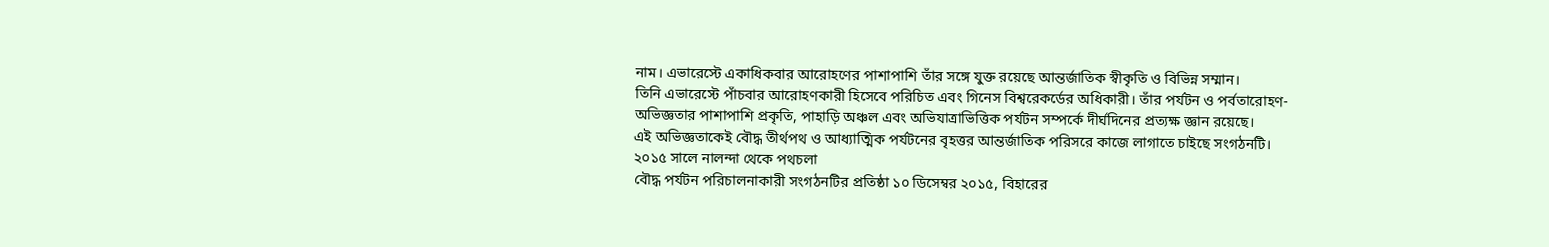নাম। এভারেস্টে একাধিকবার আরোহণের পাশাপাশি তাঁর সঙ্গে যুক্ত রয়েছে আন্তর্জাতিক স্বীকৃতি ও বিভিন্ন সম্মান।
তিনি এভারেস্টে পাঁচবার আরোহণকারী হিসেবে পরিচিত এবং গিনেস বিশ্বরেকর্ডের অধিকারী। তাঁর পর্যটন ও পর্বতারোহণ-অভিজ্ঞতার পাশাপাশি প্রকৃতি, পাহাড়ি অঞ্চল এবং অভিযাত্রাভিত্তিক পর্যটন সম্পর্কে দীর্ঘদিনের প্রত্যক্ষ জ্ঞান রয়েছে।
এই অভিজ্ঞতাকেই বৌদ্ধ তীর্থপথ ও আধ্যাত্মিক পর্যটনের বৃহত্তর আন্তর্জাতিক পরিসরে কাজে লাগাতে চাইছে সংগঠনটি।
২০১৫ সালে নালন্দা থেকে পথচলা
বৌদ্ধ পর্যটন পরিচালনাকারী সংগঠনটির প্রতিষ্ঠা ১০ ডিসেম্বর ২০১৫, বিহারের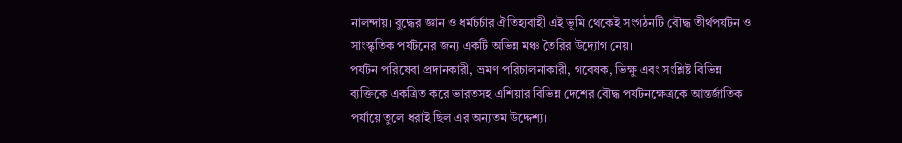নালন্দায়। বুদ্ধের জ্ঞান ও ধর্মচর্চার ঐতিহ্যবাহী এই ভূমি থেকেই সংগঠনটি বৌদ্ধ তীর্থপর্যটন ও সাংস্কৃতিক পর্যটনের জন্য একটি অভিন্ন মঞ্চ তৈরির উদ্যোগ নেয়।
পর্যটন পরিষেবা প্রদানকারী, ভ্রমণ পরিচালনাকারী, গবেষক, ভিক্ষু এবং সংশ্লিষ্ট বিভিন্ন ব্যক্তিকে একত্রিত করে ভারতসহ এশিয়ার বিভিন্ন দেশের বৌদ্ধ পর্যটনক্ষেত্রকে আন্তর্জাতিক পর্যায়ে তুলে ধরাই ছিল এর অন্যতম উদ্দেশ্য।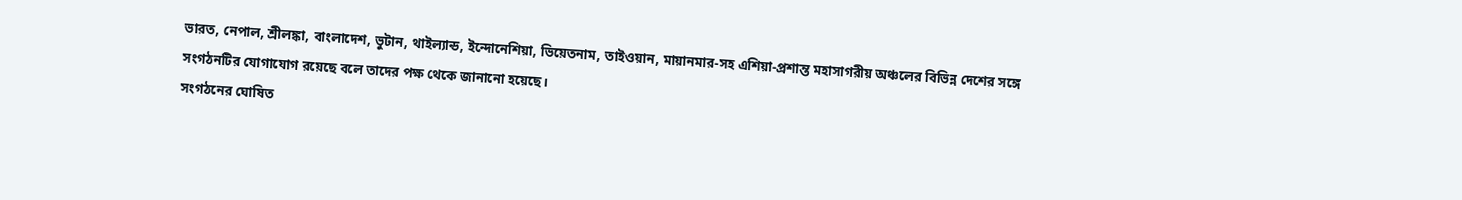ভারত, নেপাল, শ্রীলঙ্কা, বাংলাদেশ, ভুটান, থাইল্যান্ড, ইন্দোনেশিয়া, ভিয়েতনাম, তাইওয়ান, মায়ানমার-সহ এশিয়া-প্রশান্ত মহাসাগরীয় অঞ্চলের বিভিন্ন দেশের সঙ্গে সংগঠনটির যোগাযোগ রয়েছে বলে তাদের পক্ষ থেকে জানানো হয়েছে।
সংগঠনের ঘোষিত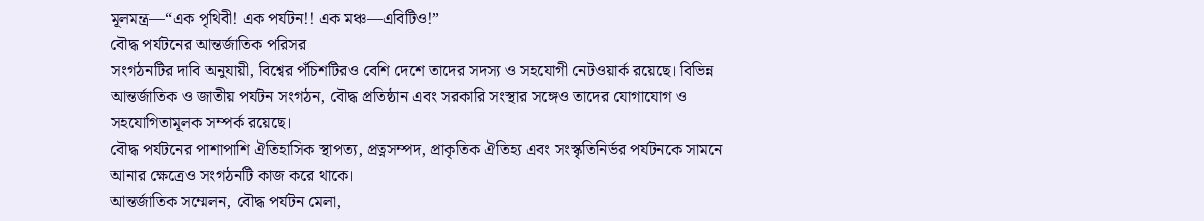মূলমন্ত্র—“এক পৃথিবী! এক পর্যটন!! এক মঞ্চ—এবিটিও!”
বৌদ্ধ পর্যটনের আন্তর্জাতিক পরিসর
সংগঠনটির দাবি অনুযায়ী, বিশ্বের পঁচিশটিরও বেশি দেশে তাদের সদস্য ও সহযোগী নেটওয়ার্ক রয়েছে। বিভিন্ন আন্তর্জাতিক ও জাতীয় পর্যটন সংগঠন, বৌদ্ধ প্রতিষ্ঠান এবং সরকারি সংস্থার সঙ্গেও তাদের যোগাযোগ ও সহযোগিতামূলক সম্পর্ক রয়েছে।
বৌদ্ধ পর্যটনের পাশাপাশি ঐতিহাসিক স্থাপত্য, প্রত্নসম্পদ, প্রাকৃতিক ঐতিহ্য এবং সংস্কৃতিনির্ভর পর্যটনকে সামনে আনার ক্ষেত্রেও সংগঠনটি কাজ করে থাকে।
আন্তর্জাতিক সম্মেলন, বৌদ্ধ পর্যটন মেলা,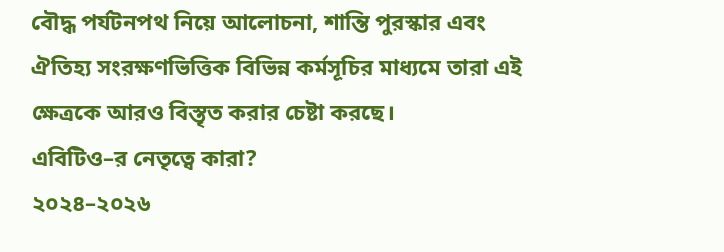বৌদ্ধ পর্যটনপথ নিয়ে আলোচনা, শান্তি পুরস্কার এবং ঐতিহ্য সংরক্ষণভিত্তিক বিভিন্ন কর্মসূচির মাধ্যমে তারা এই ক্ষেত্রকে আরও বিস্তৃত করার চেষ্টা করছে।
এবিটিও–র নেতৃত্বে কারা?
২০২৪–২০২৬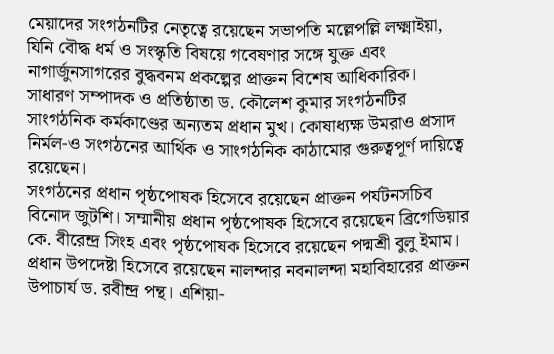মেয়াদের সংগঠনটির নেতৃত্বে রয়েছেন সভাপতি মল্লেপল্লি লক্ষ্মাইয়া, যিনি বৌদ্ধ ধর্ম ও সংস্কৃতি বিষয়ে গবেষণার সঙ্গে যুক্ত এবং নাগার্জুনসাগরের বুদ্ধবনম প্রকল্পের প্রাক্তন বিশেষ আধিকারিক।
সাধারণ সম্পাদক ও প্রতিষ্ঠাতা ড. কৌলেশ কুমার সংগঠনটির সাংগঠনিক কর্মকাণ্ডের অন্যতম প্রধান মুখ। কোষাধ্যক্ষ উমরাও প্রসাদ নির্মল-ও সংগঠনের আর্থিক ও সাংগঠনিক কাঠামোর গুরুত্বপূর্ণ দায়িত্বে রয়েছেন।
সংগঠনের প্রধান পৃষ্ঠপোষক হিসেবে রয়েছেন প্রাক্তন পর্যটনসচিব বিনোদ জুটশি। সম্মানীয় প্রধান পৃষ্ঠপোষক হিসেবে রয়েছেন ব্রিগেডিয়ার কে. বীরেন্দ্র সিংহ এবং পৃষ্ঠপোষক হিসেবে রয়েছেন পদ্মশ্রী বুলু ইমাম।
প্রধান উপদেষ্টা হিসেবে রয়েছেন নালন্দার নবনালন্দা মহাবিহারের প্রাক্তন উপাচার্য ড. রবীন্দ্র পন্থ। এশিয়া-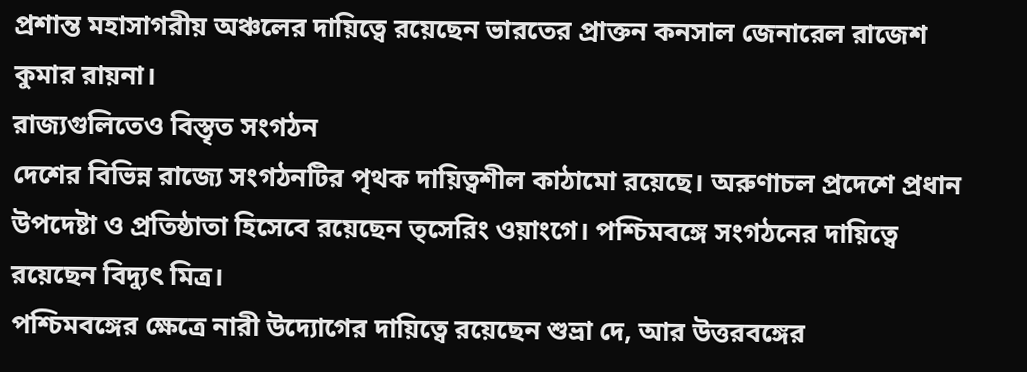প্রশান্ত মহাসাগরীয় অঞ্চলের দায়িত্বে রয়েছেন ভারতের প্রাক্তন কনসাল জেনারেল রাজেশ কুমার রায়না।
রাজ্যগুলিতেও বিস্তৃত সংগঠন
দেশের বিভিন্ন রাজ্যে সংগঠনটির পৃথক দায়িত্বশীল কাঠামো রয়েছে। অরুণাচল প্রদেশে প্রধান উপদেষ্টা ও প্রতিষ্ঠাতা হিসেবে রয়েছেন ত্সেরিং ওয়াংগে। পশ্চিমবঙ্গে সংগঠনের দায়িত্বে রয়েছেন বিদ্যুৎ মিত্র।
পশ্চিমবঙ্গের ক্ষেত্রে নারী উদ্যোগের দায়িত্বে রয়েছেন শুভ্রা দে, আর উত্তরবঙ্গের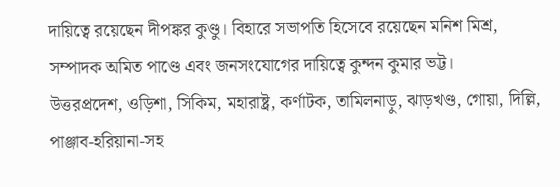দায়িত্বে রয়েছেন দীপঙ্কর কুণ্ডু। বিহারে সভাপতি হিসেবে রয়েছেন মনিশ মিশ্র, সম্পাদক অমিত পাণ্ডে এবং জনসংযোগের দায়িত্বে কুন্দন কুমার ভট্ট।
উত্তরপ্রদেশ, ওড়িশা, সিকিম, মহারাষ্ট্র, কর্ণাটক, তামিলনাড়ু, ঝাড়খণ্ড, গোয়া, দিল্লি, পাঞ্জাব-হরিয়ানা-সহ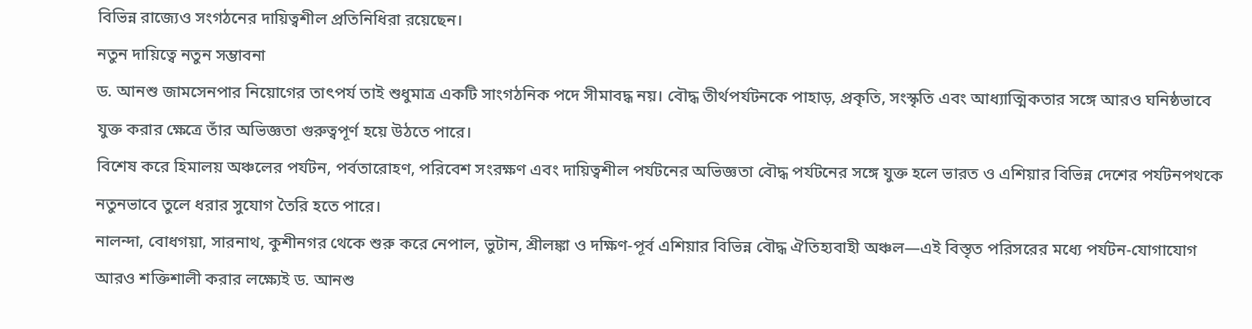বিভিন্ন রাজ্যেও সংগঠনের দায়িত্বশীল প্রতিনিধিরা রয়েছেন।
নতুন দায়িত্বে নতুন সম্ভাবনা
ড. আনশু জামসেনপার নিয়োগের তাৎপর্য তাই শুধুমাত্র একটি সাংগঠনিক পদে সীমাবদ্ধ নয়। বৌদ্ধ তীর্থপর্যটনকে পাহাড়, প্রকৃতি, সংস্কৃতি এবং আধ্যাত্মিকতার সঙ্গে আরও ঘনিষ্ঠভাবে যুক্ত করার ক্ষেত্রে তাঁর অভিজ্ঞতা গুরুত্বপূর্ণ হয়ে উঠতে পারে।
বিশেষ করে হিমালয় অঞ্চলের পর্যটন, পর্বতারোহণ, পরিবেশ সংরক্ষণ এবং দায়িত্বশীল পর্যটনের অভিজ্ঞতা বৌদ্ধ পর্যটনের সঙ্গে যুক্ত হলে ভারত ও এশিয়ার বিভিন্ন দেশের পর্যটনপথকে নতুনভাবে তুলে ধরার সুযোগ তৈরি হতে পারে।
নালন্দা, বোধগয়া, সারনাথ, কুশীনগর থেকে শুরু করে নেপাল, ভুটান, শ্রীলঙ্কা ও দক্ষিণ-পূর্ব এশিয়ার বিভিন্ন বৌদ্ধ ঐতিহ্যবাহী অঞ্চল—এই বিস্তৃত পরিসরের মধ্যে পর্যটন-যোগাযোগ আরও শক্তিশালী করার লক্ষ্যেই ড. আনশু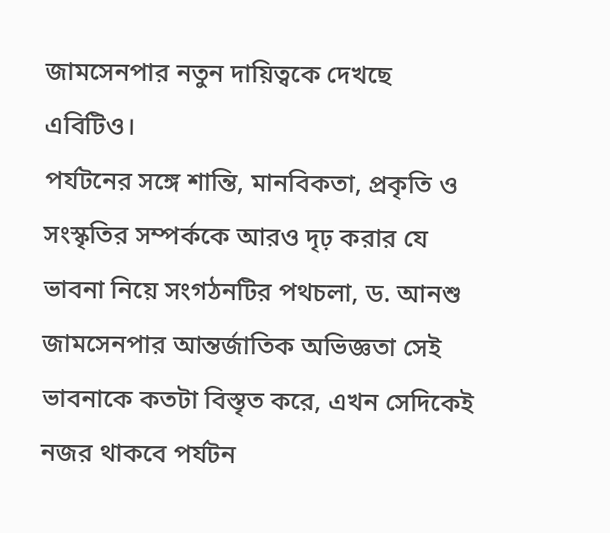জামসেনপার নতুন দায়িত্বকে দেখছে এবিটিও।
পর্যটনের সঙ্গে শান্তি, মানবিকতা, প্রকৃতি ও সংস্কৃতির সম্পর্ককে আরও দৃঢ় করার যে ভাবনা নিয়ে সংগঠনটির পথচলা, ড. আনশু জামসেনপার আন্তর্জাতিক অভিজ্ঞতা সেই ভাবনাকে কতটা বিস্তৃত করে, এখন সেদিকেই নজর থাকবে পর্যটন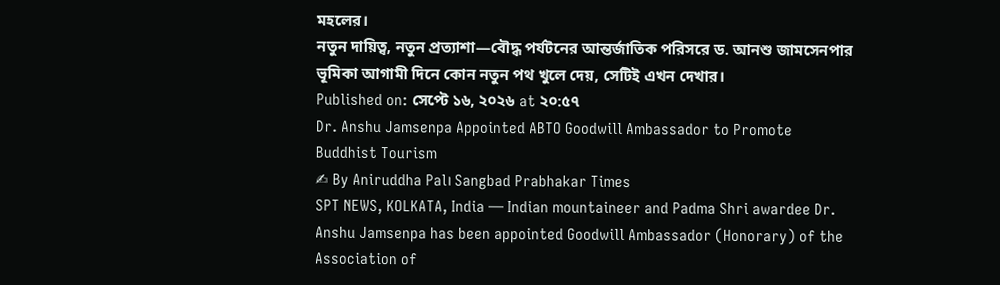মহলের।
নতুন দায়িত্ব, নতুন প্রত্যাশা—বৌদ্ধ পর্যটনের আন্তর্জাতিক পরিসরে ড. আনশু জামসেনপার ভূমিকা আগামী দিনে কোন নতুন পথ খুলে দেয়, সেটিই এখন দেখার।
Published on: সেপ্টে ১৬, ২০২৬ at ২০:৫৭
Dr. Anshu Jamsenpa Appointed ABTO Goodwill Ambassador to Promote Buddhist Tourism
✍ By Aniruddha Pal। Sangbad Prabhakar Times
SPT NEWS, KOLKATA, India — Indian mountaineer and Padma Shri awardee Dr. Anshu Jamsenpa has been appointed Goodwill Ambassador (Honorary) of the Association of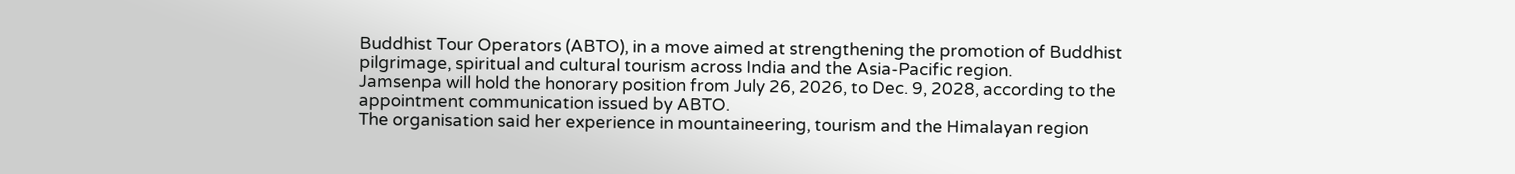Buddhist Tour Operators (ABTO), in a move aimed at strengthening the promotion of Buddhist pilgrimage, spiritual and cultural tourism across India and the Asia-Pacific region.
Jamsenpa will hold the honorary position from July 26, 2026, to Dec. 9, 2028, according to the appointment communication issued by ABTO.
The organisation said her experience in mountaineering, tourism and the Himalayan region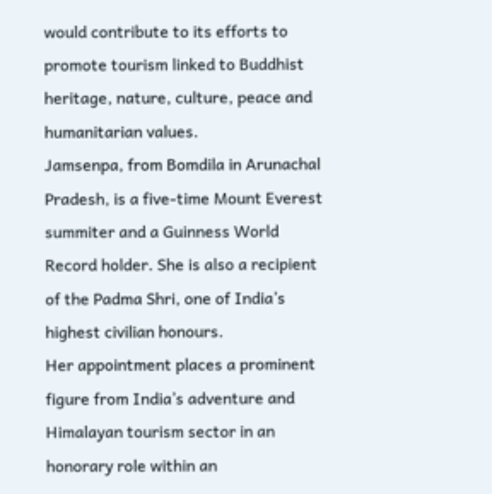would contribute to its efforts to promote tourism linked to Buddhist heritage, nature, culture, peace and humanitarian values.
Jamsenpa, from Bomdila in Arunachal Pradesh, is a five-time Mount Everest summiter and a Guinness World Record holder. She is also a recipient of the Padma Shri, one of India’s highest civilian honours.
Her appointment places a prominent figure from India’s adventure and Himalayan tourism sector in an honorary role within an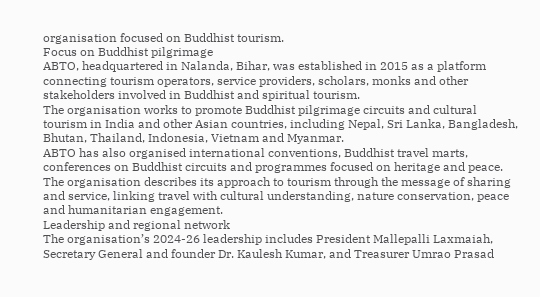organisation focused on Buddhist tourism.
Focus on Buddhist pilgrimage
ABTO, headquartered in Nalanda, Bihar, was established in 2015 as a platform connecting tourism operators, service providers, scholars, monks and other stakeholders involved in Buddhist and spiritual tourism.
The organisation works to promote Buddhist pilgrimage circuits and cultural tourism in India and other Asian countries, including Nepal, Sri Lanka, Bangladesh, Bhutan, Thailand, Indonesia, Vietnam and Myanmar.
ABTO has also organised international conventions, Buddhist travel marts, conferences on Buddhist circuits and programmes focused on heritage and peace.
The organisation describes its approach to tourism through the message of sharing and service, linking travel with cultural understanding, nature conservation, peace and humanitarian engagement.
Leadership and regional network
The organisation’s 2024-26 leadership includes President Mallepalli Laxmaiah, Secretary General and founder Dr. Kaulesh Kumar, and Treasurer Umrao Prasad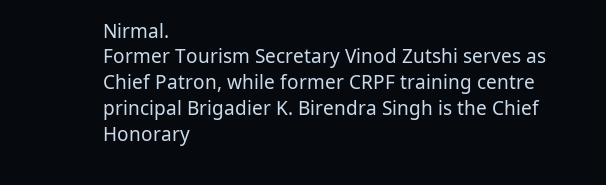Nirmal.
Former Tourism Secretary Vinod Zutshi serves as Chief Patron, while former CRPF training centre principal Brigadier K. Birendra Singh is the Chief Honorary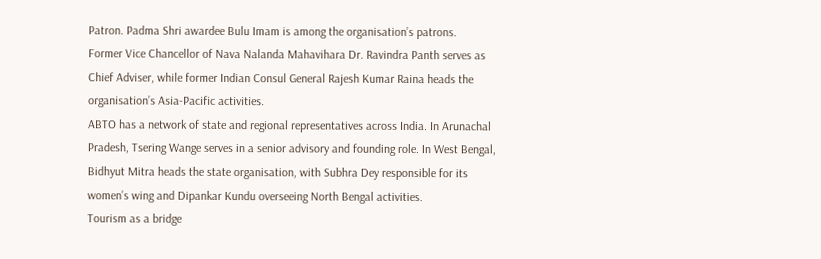Patron. Padma Shri awardee Bulu Imam is among the organisation’s patrons.
Former Vice Chancellor of Nava Nalanda Mahavihara Dr. Ravindra Panth serves as Chief Adviser, while former Indian Consul General Rajesh Kumar Raina heads the organisation’s Asia-Pacific activities.
ABTO has a network of state and regional representatives across India. In Arunachal Pradesh, Tsering Wange serves in a senior advisory and founding role. In West Bengal, Bidhyut Mitra heads the state organisation, with Subhra Dey responsible for its women’s wing and Dipankar Kundu overseeing North Bengal activities.
Tourism as a bridge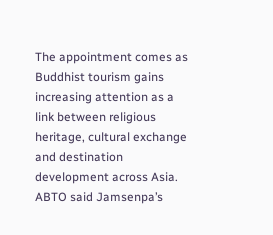The appointment comes as Buddhist tourism gains increasing attention as a link between religious heritage, cultural exchange and destination development across Asia.
ABTO said Jamsenpa’s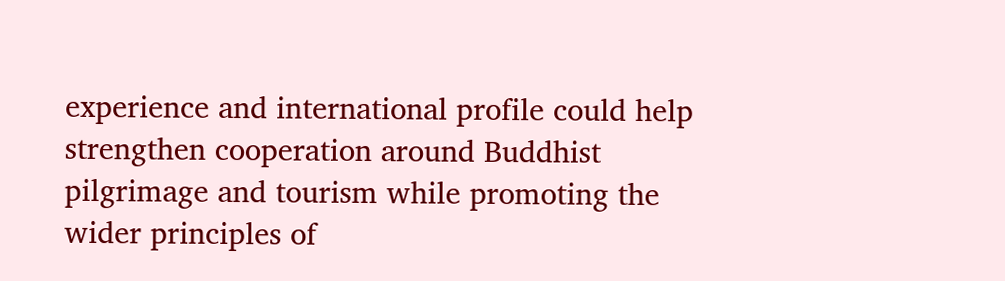experience and international profile could help strengthen cooperation around Buddhist pilgrimage and tourism while promoting the wider principles of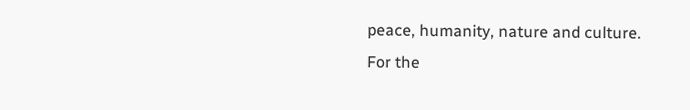peace, humanity, nature and culture.
For the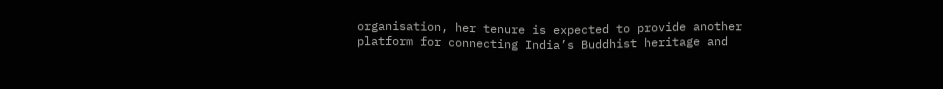organisation, her tenure is expected to provide another platform for connecting India’s Buddhist heritage and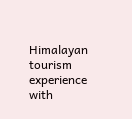Himalayan tourism experience with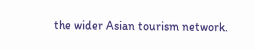the wider Asian tourism network.